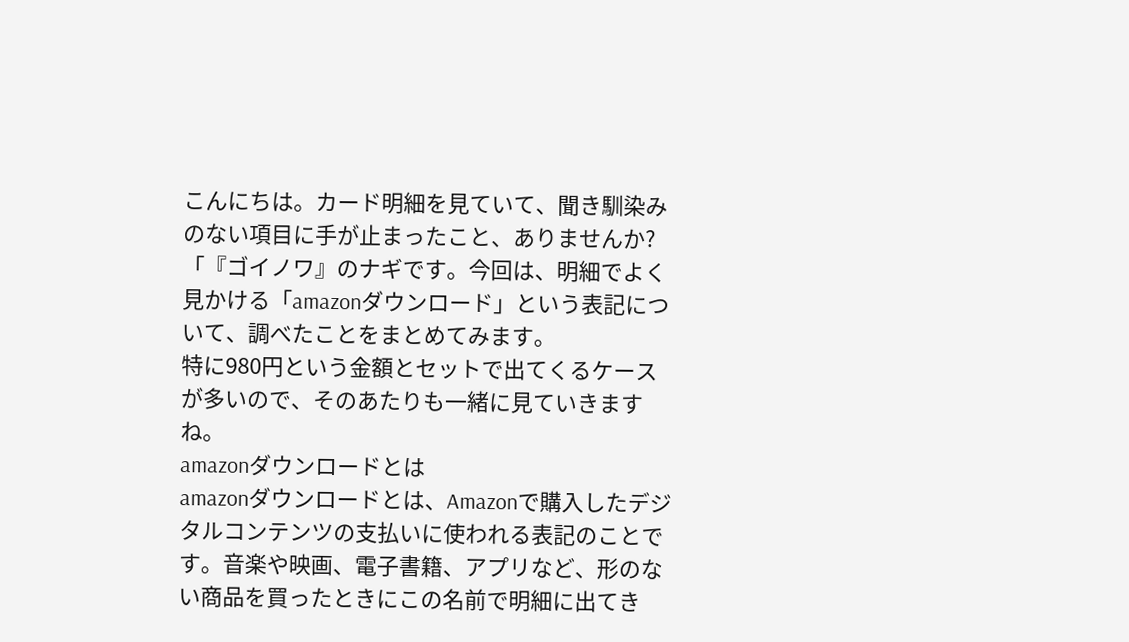こんにちは。カード明細を見ていて、聞き馴染みのない項目に手が止まったこと、ありませんか?
「『ゴイノワ』のナギです。今回は、明細でよく見かける「amazonダウンロード」という表記について、調べたことをまとめてみます。
特に980円という金額とセットで出てくるケースが多いので、そのあたりも一緒に見ていきますね。
amazonダウンロードとは
amazonダウンロードとは、Amazonで購入したデジタルコンテンツの支払いに使われる表記のことです。音楽や映画、電子書籍、アプリなど、形のない商品を買ったときにこの名前で明細に出てき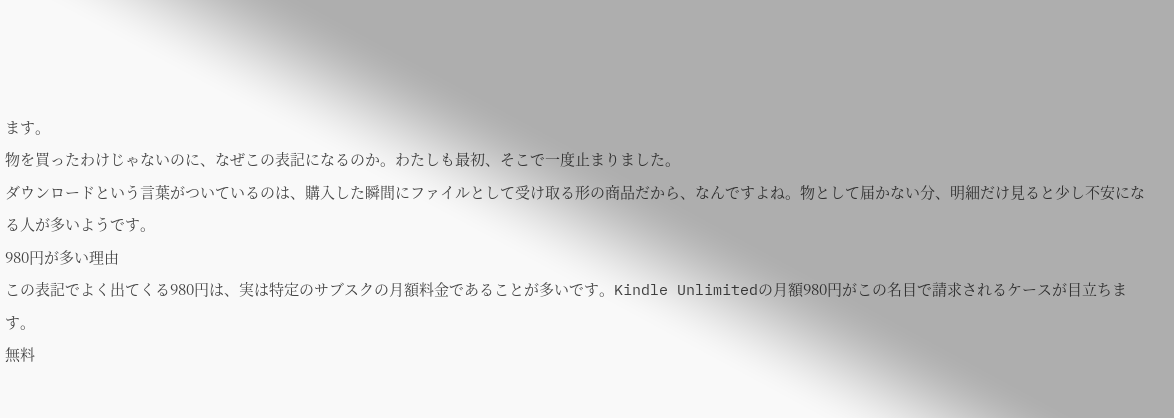ます。
物を買ったわけじゃないのに、なぜこの表記になるのか。わたしも最初、そこで一度止まりました。
ダウンロードという言葉がついているのは、購入した瞬間にファイルとして受け取る形の商品だから、なんですよね。物として届かない分、明細だけ見ると少し不安になる人が多いようです。
980円が多い理由
この表記でよく出てくる980円は、実は特定のサブスクの月額料金であることが多いです。Kindle Unlimitedの月額980円がこの名目で請求されるケースが目立ちます。
無料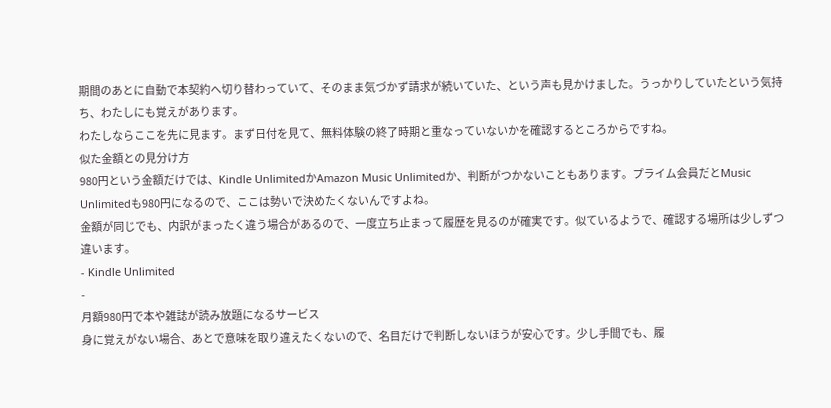期間のあとに自動で本契約へ切り替わっていて、そのまま気づかず請求が続いていた、という声も見かけました。うっかりしていたという気持ち、わたしにも覚えがあります。
わたしならここを先に見ます。まず日付を見て、無料体験の終了時期と重なっていないかを確認するところからですね。
似た金額との見分け方
980円という金額だけでは、Kindle UnlimitedかAmazon Music Unlimitedか、判断がつかないこともあります。プライム会員だとMusic Unlimitedも980円になるので、ここは勢いで決めたくないんですよね。
金額が同じでも、内訳がまったく違う場合があるので、一度立ち止まって履歴を見るのが確実です。似ているようで、確認する場所は少しずつ違います。
- Kindle Unlimited
-
月額980円で本や雑誌が読み放題になるサービス
身に覚えがない場合、あとで意味を取り違えたくないので、名目だけで判断しないほうが安心です。少し手間でも、履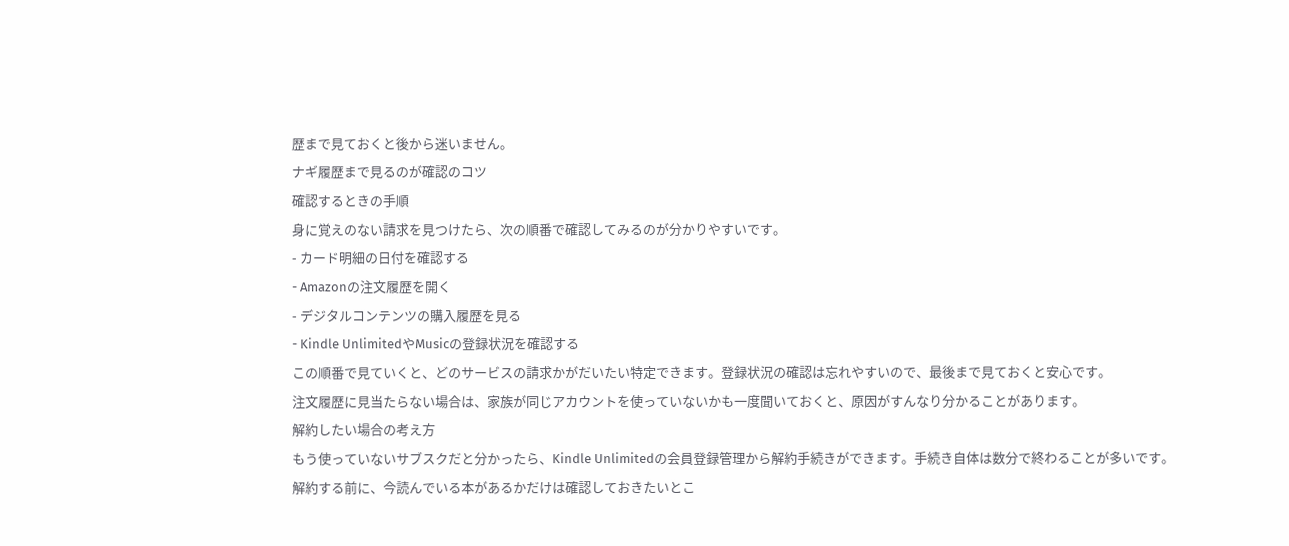歴まで見ておくと後から迷いません。
ナギ履歴まで見るのが確認のコツ
確認するときの手順
身に覚えのない請求を見つけたら、次の順番で確認してみるのが分かりやすいです。
- カード明細の日付を確認する
- Amazonの注文履歴を開く
- デジタルコンテンツの購入履歴を見る
- Kindle UnlimitedやMusicの登録状況を確認する
この順番で見ていくと、どのサービスの請求かがだいたい特定できます。登録状況の確認は忘れやすいので、最後まで見ておくと安心です。
注文履歴に見当たらない場合は、家族が同じアカウントを使っていないかも一度聞いておくと、原因がすんなり分かることがあります。
解約したい場合の考え方
もう使っていないサブスクだと分かったら、Kindle Unlimitedの会員登録管理から解約手続きができます。手続き自体は数分で終わることが多いです。
解約する前に、今読んでいる本があるかだけは確認しておきたいとこ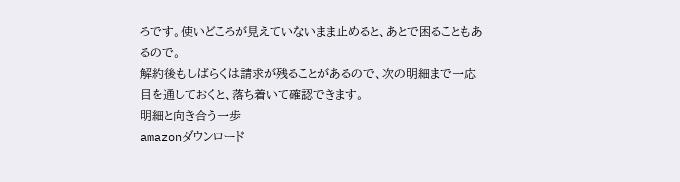ろです。使いどころが見えていないまま止めると、あとで困ることもあるので。
解約後もしばらくは請求が残ることがあるので、次の明細まで一応目を通しておくと、落ち着いて確認できます。
明細と向き合う一歩
amazonダウンロード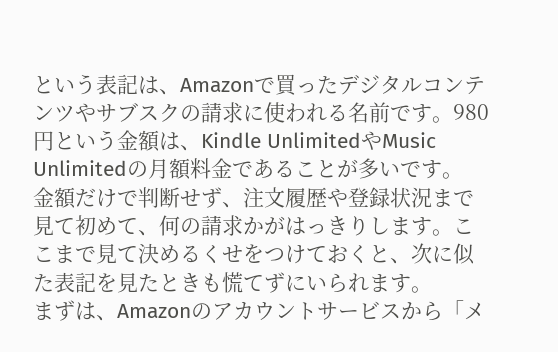という表記は、Amazonで買ったデジタルコンテンツやサブスクの請求に使われる名前です。980円という金額は、Kindle UnlimitedやMusic Unlimitedの月額料金であることが多いです。
金額だけで判断せず、注文履歴や登録状況まで見て初めて、何の請求かがはっきりします。ここまで見て決めるくせをつけておくと、次に似た表記を見たときも慌てずにいられます。
まずは、Amazonのアカウントサービスから「メ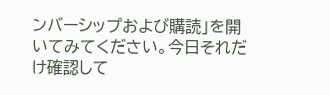ンバーシップおよび購読」を開いてみてください。今日それだけ確認して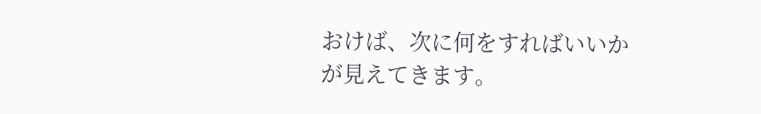おけば、次に何をすればいいかが見えてきます。